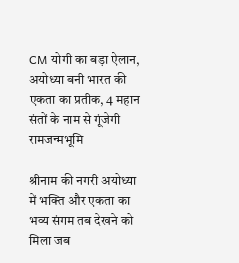CM योगी का बड़ा ऐलान, अयोध्या बनी भारत की एकता का प्रतीक, 4 महान संतों के नाम से गूंजेगी रामजन्मभूमि

श्रीनाम की नगरी अयोध्या में भक्ति और एकता का भव्य संगम तब देखने को मिला जब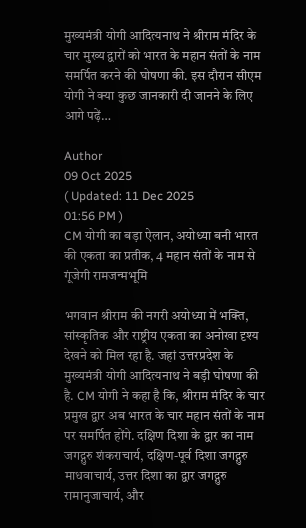मुख्यमंत्री योगी आदित्यनाथ ने श्रीराम मंदिर के चार मुख्य द्वारों को भारत के महान संतों के नाम समर्पित करने की घोषणा की. इस दौरान सीएम योगी ने क्या कुछ जानकारी दी जानने के लिए आगे पढ़ें…

Author
09 Oct 2025
( Updated: 11 Dec 2025
01:56 PM )
CM योगी का बड़ा ऐलान, अयोध्या बनी भारत की एकता का प्रतीक, 4 महान संतों के नाम से गूंजेगी रामजन्मभूमि

भगवान श्रीराम की नगरी अयोध्या में भक्ति, सांस्कृतिक और राष्ट्रीय एकता का अनोखा दृश्य देखने को मिल रहा है. जहां उत्तरप्रदेश के मुख्यमंत्री योगी आदित्यनाथ ने बड़ी घोषणा की है. CM योगी ने कहा है कि, श्रीराम मंदिर के चार प्रमुख द्वार अब भारत के चार महान संतों के नाम पर समर्पित होंगे. दक्षिण दिशा के द्वार का नाम जगद्गुरु शंकराचार्य, दक्षिण-पूर्व दिशा जगद्गुरु माधवाचार्य, उत्तर दिशा का द्वार जगद्गुरु रामानुजाचार्य, और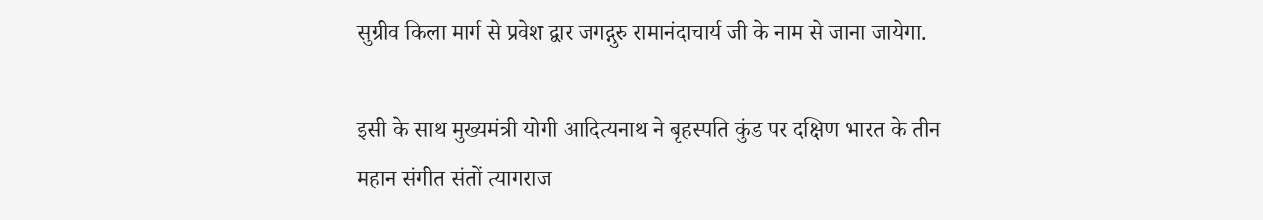सुग्रीव किला मार्ग से प्रवेश द्वार जगद्गुरु रामानंदाचार्य जी के नाम से जाना जायेगा.

इसी के साथ मुख्यमंत्री योगी आदित्यनाथ ने बृहस्पति कुंड पर दक्षिण भारत के तीन महान संगीत संतों त्यागराज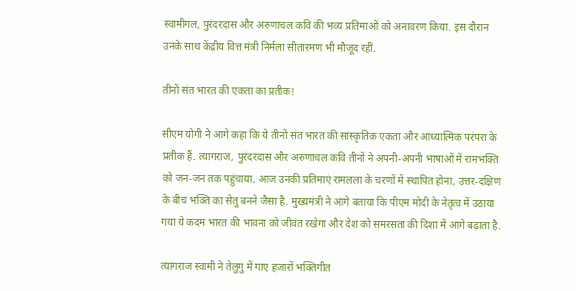स्वामीगल, पुरंदरदास और अरुणाचल कवि की भव्य प्रतिमाओं को अनावरण किया. इस दौरान उनके साथ केंद्रीय वित्त मंत्री निर्मला सीतारमण भी मौजूद रहीं.

तीनों संत भारत की एकता का प्रतीक!

सीएम योगी ने आगे कहा कि ये तीनों संत भारत की सांस्कृतिक एकता और आध्यात्मिक परंपरा के प्रतीक हैं. त्यागराज, पुरंदरदास और अरुणाचल कवि तीनों ने अपनी-अपनी भाषाओं में रामभक्ति को जन-जन तक पहुंचाया. आज उनकी प्रतिमाएं रामलला के चरणों में स्थापित होना, उत्तर-दक्षिण के बीच भक्ति का सेतु बनने जैसा है. मुख्यमंत्री ने आगे बताया कि पीएम मोदी के नेतृत्व में उठाया गया ये कदम भारत की भावना को जीवंत रखेगा और देश को समरसता की दिशा में आगे बढ़ाता है.

त्यागराज स्वामी ने तेलुगु में गाए हजारों भक्तिगीत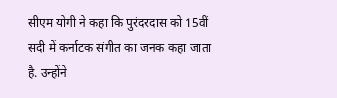सीएम योगी ने कहा कि पुरंदरदास को 15वीं सदी में कर्नाटक संगीत का जनक कहा जाता है. उन्होंने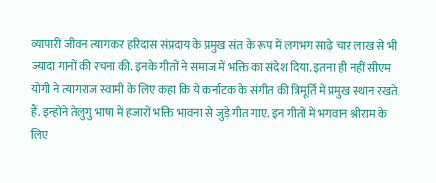व्यापारी जीवन त्यागकर हरिदास संप्रदाय के प्रमुख संत के रूप में लगभग साढ़े चार लाख से भी ज्यादा गानों की रचना की. इनके गीतों ने समाज में भक्ति का संदेश दिया. इतना ही नहीं सीएम योगी ने त्यागराज स्वामी के लिए कहा कि ये कर्नाटक के संगीत की त्रिमूर्ति में प्रमुख स्थान रखते हैं. इन्होंने तेलुगु भाषा में हजारों भक्ति भावना से जुड़े गीत गाए. इन गीतों में भगवान श्रीराम के लिए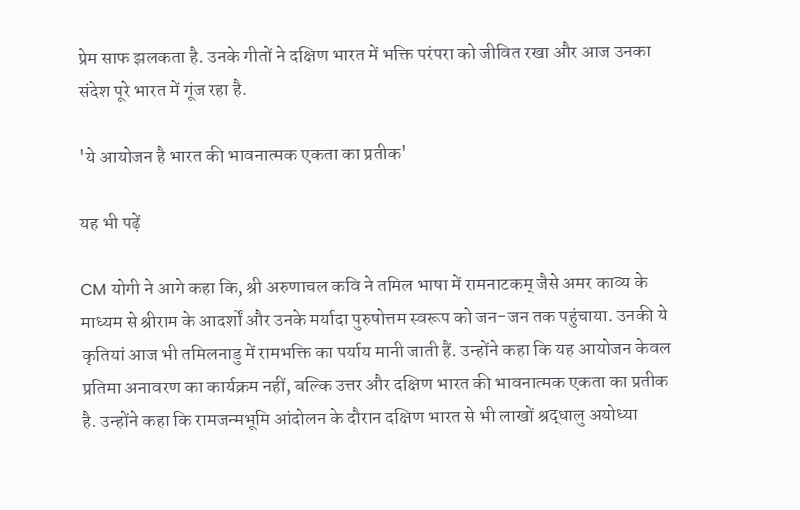प्रेम साफ झलकता है. उनके गीतों ने दक्षिण भारत में भक्ति परंपरा को जीवित रखा और आज उनका संदेश पूरे भारत में गूंज रहा है.

'ये आयोजन है भारत की भावनात्मक एकता का प्रतीक'

यह भी पढ़ें

CM योगी ने आगे कहा कि, श्री अरुणाचल कवि ने तमिल भाषा में रामनाटकम् जैसे अमर काव्य के माध्यम से श्रीराम के आदर्शों और उनके मर्यादा पुरुषोत्तम स्वरूप को जन-जन तक पहुंचाया. उनकी ये कृतियां आज भी तमिलनाडु में रामभक्ति का पर्याय मानी जाती हैं. उन्होंने कहा कि यह आयोजन केवल प्रतिमा अनावरण का कार्यक्रम नहीं, बल्कि उत्तर और दक्षिण भारत की भावनात्मक एकता का प्रतीक है. उन्होंने कहा कि रामजन्मभूमि आंदोलन के दौरान दक्षिण भारत से भी लाखों श्रद्धालु अयोध्या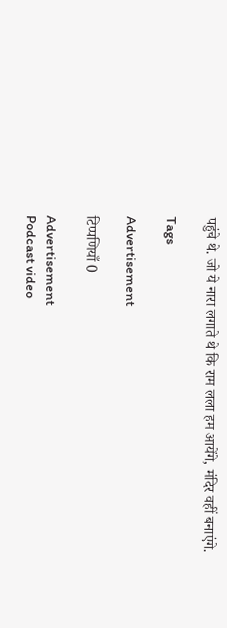पहुंचे थे. जो ये नारा लगाते थे कि राम लला हम आयेंगे, मंदिर वहीं बनाएंगे.

Tags

Advertisement

टिप्पणियाँ 0

Advertisement
Podcast video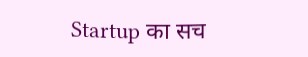Startup का सच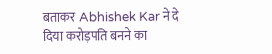बताकर Abhishek Kar ने दे दिया करोड़पति बनने का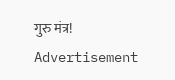गुरु मंत्र!
Advertisement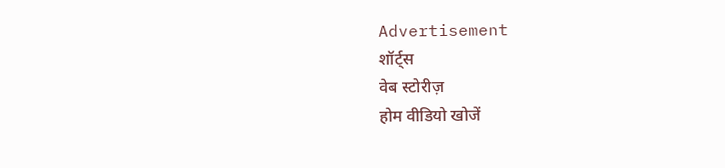Advertisement
शॉर्ट्स
वेब स्टोरीज़
होम वीडियो खोजें